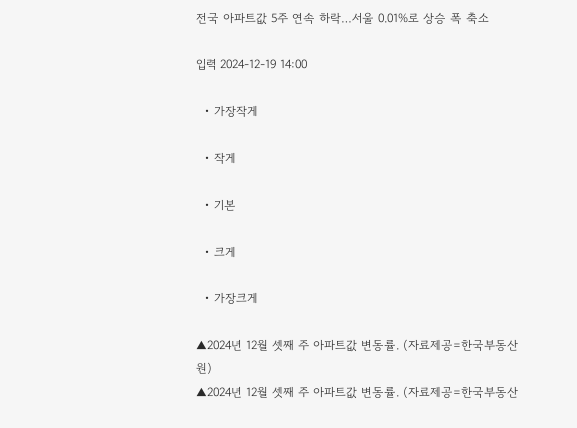전국 아파트값 5주 연속 하락…서울 0.01%로 상승 폭 축소

입력 2024-12-19 14:00

  • 가장작게

  • 작게

  • 기본

  • 크게

  • 가장크게

▲2024년 12월 셋째 주 아파트값 변동률. (자료제공=한국부동산원)
▲2024년 12월 셋째 주 아파트값 변동률. (자료제공=한국부동산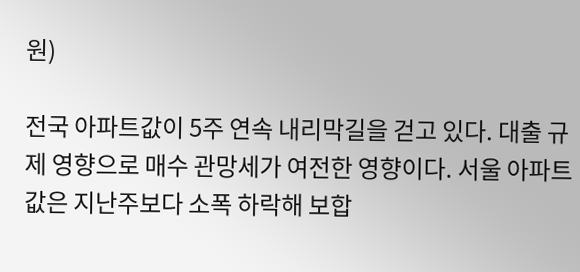원)

전국 아파트값이 5주 연속 내리막길을 걷고 있다. 대출 규제 영향으로 매수 관망세가 여전한 영향이다. 서울 아파트값은 지난주보다 소폭 하락해 보합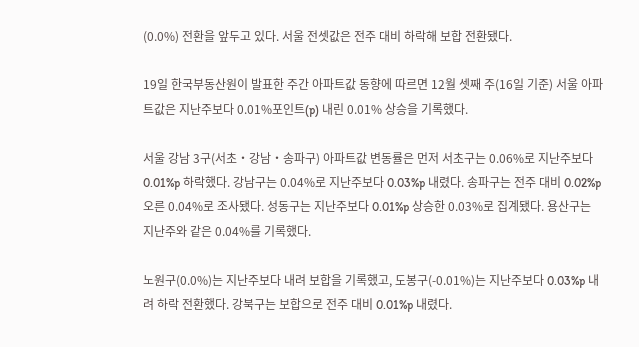(0.0%) 전환을 앞두고 있다. 서울 전셋값은 전주 대비 하락해 보합 전환됐다.

19일 한국부동산원이 발표한 주간 아파트값 동향에 따르면 12월 셋째 주(16일 기준) 서울 아파트값은 지난주보다 0.01%포인트(p) 내린 0.01% 상승을 기록했다.

서울 강남 3구(서초‧강남‧송파구) 아파트값 변동률은 먼저 서초구는 0.06%로 지난주보다 0.01%p 하락했다. 강남구는 0.04%로 지난주보다 0.03%p 내렸다. 송파구는 전주 대비 0.02%p 오른 0.04%로 조사됐다. 성동구는 지난주보다 0.01%p 상승한 0.03%로 집계됐다. 용산구는 지난주와 같은 0.04%를 기록했다.

노원구(0.0%)는 지난주보다 내려 보합을 기록했고, 도봉구(-0.01%)는 지난주보다 0.03%p 내려 하락 전환했다. 강북구는 보합으로 전주 대비 0.01%p 내렸다.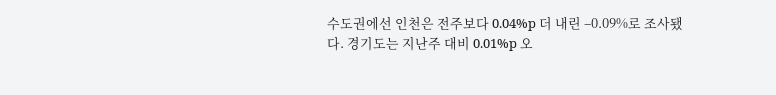수도권에선 인천은 전주보다 0.04%p 더 내린 –0.09%로 조사됐다. 경기도는 지난주 대비 0.01%p 오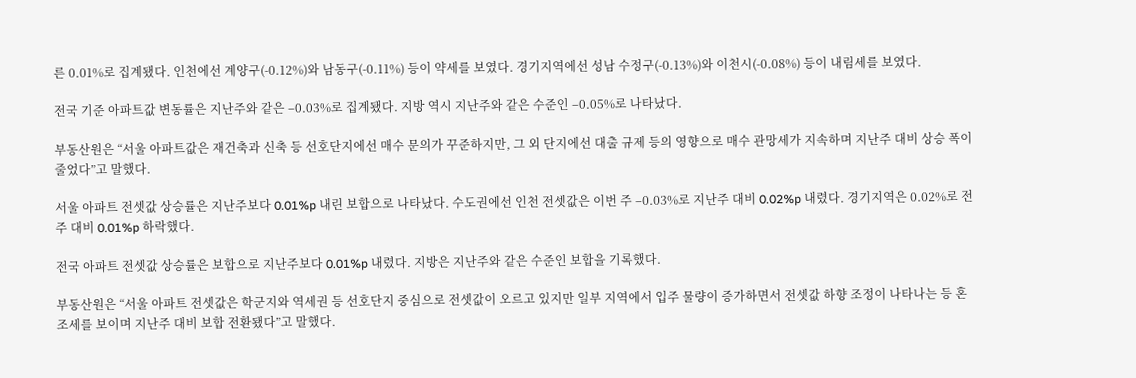른 0.01%로 집계됐다. 인천에선 계양구(-0.12%)와 남동구(-0.11%) 등이 약세를 보였다. 경기지역에선 성남 수정구(-0.13%)와 이천시(-0.08%) 등이 내림세를 보였다.

전국 기준 아파트값 변동률은 지난주와 같은 –0.03%로 집계됐다. 지방 역시 지난주와 같은 수준인 –0.05%로 나타났다.

부동산원은 “서울 아파트값은 재건축과 신축 등 선호단지에선 매수 문의가 꾸준하지만, 그 외 단지에선 대출 규제 등의 영향으로 매수 관망세가 지속하며 지난주 대비 상승 폭이 줄었다”고 말했다.

서울 아파트 전셋값 상승률은 지난주보다 0.01%p 내린 보합으로 나타났다. 수도권에선 인천 전셋값은 이번 주 –0.03%로 지난주 대비 0.02%p 내렸다. 경기지역은 0.02%로 전주 대비 0.01%p 하락했다.

전국 아파트 전셋값 상승률은 보합으로 지난주보다 0.01%p 내렸다. 지방은 지난주와 같은 수준인 보합을 기록했다.

부동산원은 “서울 아파트 전셋값은 학군지와 역세권 등 선호단지 중심으로 전셋값이 오르고 있지만 일부 지역에서 입주 물량이 증가하면서 전셋값 하향 조정이 나타나는 등 혼조세를 보이며 지난주 대비 보합 전환됐다”고 말했다.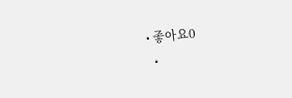• 좋아요0
  •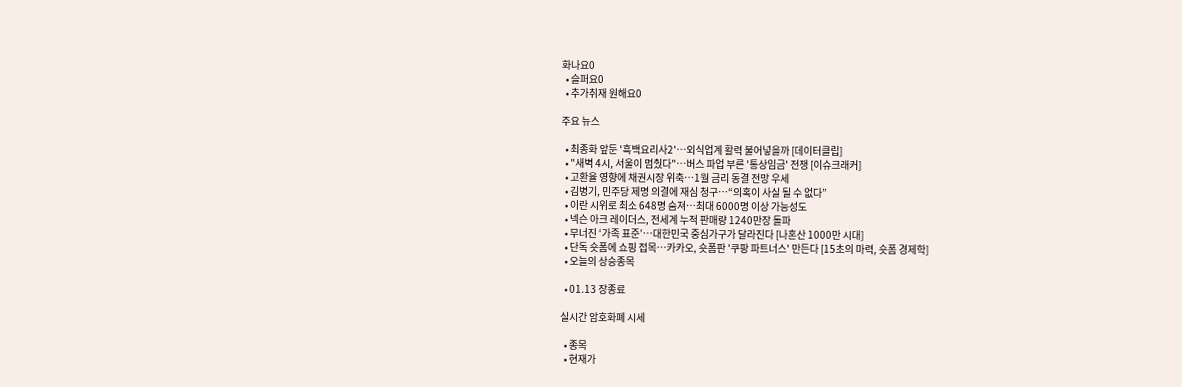화나요0
  • 슬퍼요0
  • 추가취재 원해요0

주요 뉴스

  • 최종화 앞둔 '흑백요리사2'…외식업계 활력 불어넣을까 [데이터클립]
  • "새벽 4시, 서울이 멈췄다"…버스 파업 부른 '통상임금' 전쟁 [이슈크래커]
  • 고환율 영향에 채권시장 위축⋯1월 금리 동결 전망 우세
  • 김병기, 민주당 제명 의결에 재심 청구…“의혹이 사실 될 수 없다”
  • 이란 시위로 최소 648명 숨져…최대 6000명 이상 가능성도
  • 넥슨 아크 레이더스, 전세계 누적 판매량 1240만장 돌파
  • 무너진 ‘가족 표준’…대한민국 중심가구가 달라진다 [나혼산 1000만 시대]
  • 단독 숏폼에 쇼핑 접목…카카오, 숏폼판 '쿠팡 파트너스' 만든다 [15초의 마력, 숏폼 경제학]
  • 오늘의 상승종목

  • 01.13 장종료

실시간 암호화폐 시세

  • 종목
  • 현재가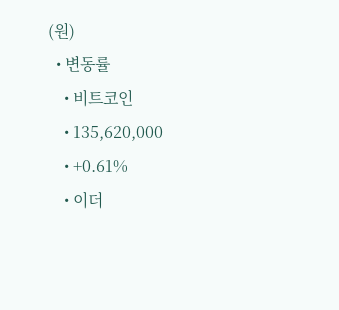(원)
  • 변동률
    • 비트코인
    • 135,620,000
    • +0.61%
    • 이더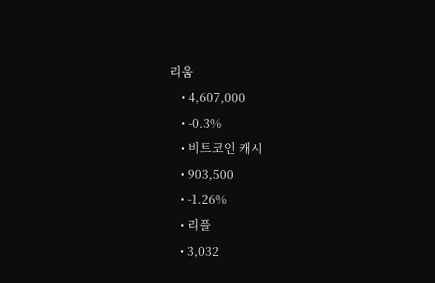리움
    • 4,607,000
    • -0.3%
    • 비트코인 캐시
    • 903,500
    • -1.26%
    • 리플
    • 3,032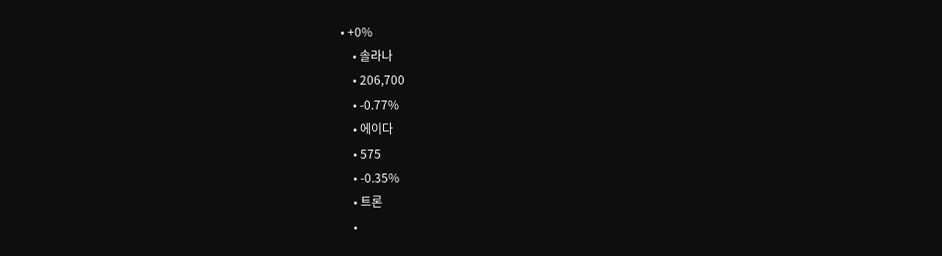• +0%
    • 솔라나
    • 206,700
    • -0.77%
    • 에이다
    • 575
    • -0.35%
    • 트론
    •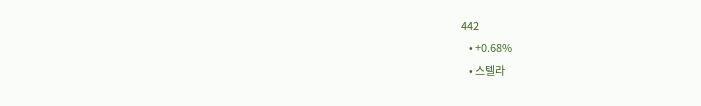442
    • +0.68%
    • 스텔라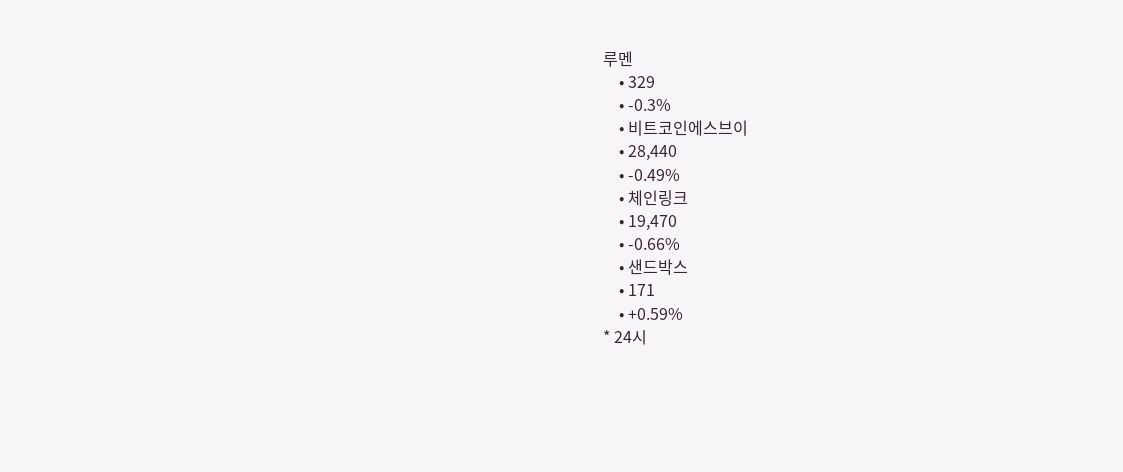루멘
    • 329
    • -0.3%
    • 비트코인에스브이
    • 28,440
    • -0.49%
    • 체인링크
    • 19,470
    • -0.66%
    • 샌드박스
    • 171
    • +0.59%
* 24시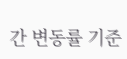간 변동률 기준